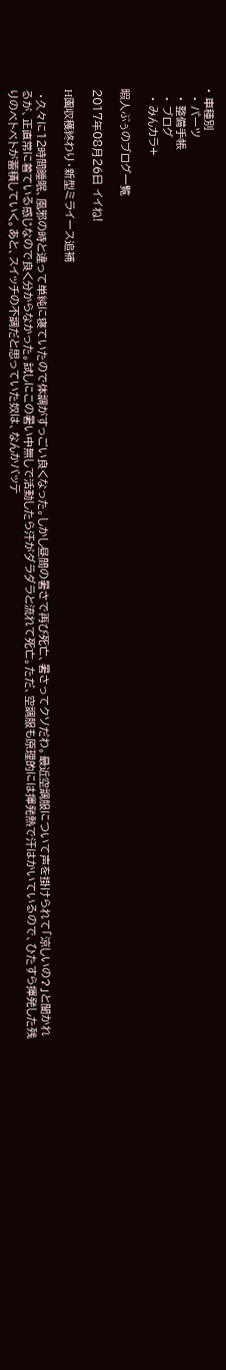• 車種別
  • パーツ
  • 整備手帳
  • ブログ
  • みんカラ+

暇人ぶぅのブログ一覧

2017年08月26日 イイね!

H園収穫終わり・新型ミライース追補

 ・久々に12時間睡眠、風邪の時と違って単純に寝ていたので体調がすっごい良くなった。しかし昼間の暑さで再び死亡、暑さってクソだわ。最近空調服について声を掛けられて「涼しいの?」と聞かれるが、正直常に着ている感じなので良く分からなかった。試しにこの暑い中無しで活動したら汗がダラダラと流れて死亡。ただ、空調服も原理的には揮発熱で汗はかいているので、ひたすら揮発した残りのベトベトが蓄積していく。あと、スイッチの不調だと思っていた奴は、なんかバッテ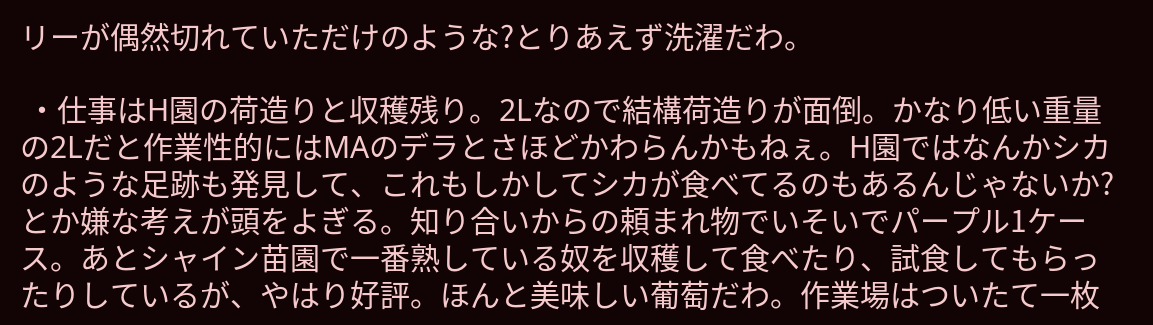リーが偶然切れていただけのような?とりあえず洗濯だわ。

 ・仕事はH園の荷造りと収穫残り。2Lなので結構荷造りが面倒。かなり低い重量の2Lだと作業性的にはMAのデラとさほどかわらんかもねぇ。H園ではなんかシカのような足跡も発見して、これもしかしてシカが食べてるのもあるんじゃないか?とか嫌な考えが頭をよぎる。知り合いからの頼まれ物でいそいでパープル1ケース。あとシャイン苗園で一番熟している奴を収穫して食べたり、試食してもらったりしているが、やはり好評。ほんと美味しい葡萄だわ。作業場はついたて一枚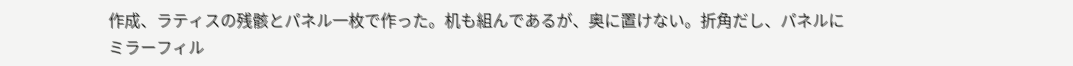作成、ラティスの残骸とパネル一枚で作った。机も組んであるが、奥に置けない。折角だし、パネルにミラーフィル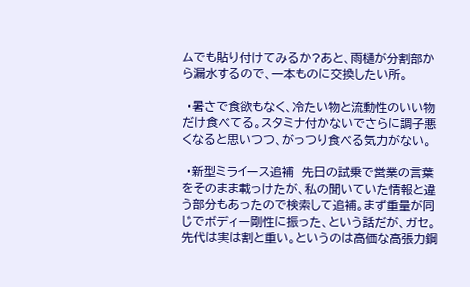ムでも貼り付けてみるか?あと、雨樋が分割部から漏水するので、一本ものに交換したい所。

 ・暑さで食欲もなく、冷たい物と流動性のいい物だけ食べてる。スタミナ付かないでさらに調子悪くなると思いつつ、がっつり食べる気力がない。

 ・新型ミライース追補  先日の試乗で営業の言葉をそのまま載っけたが、私の聞いていた情報と違う部分もあったので検索して追補。まず重量が同じでボディー剛性に振った、という話だが、ガセ。先代は実は割と重い。というのは高価な高張力鋼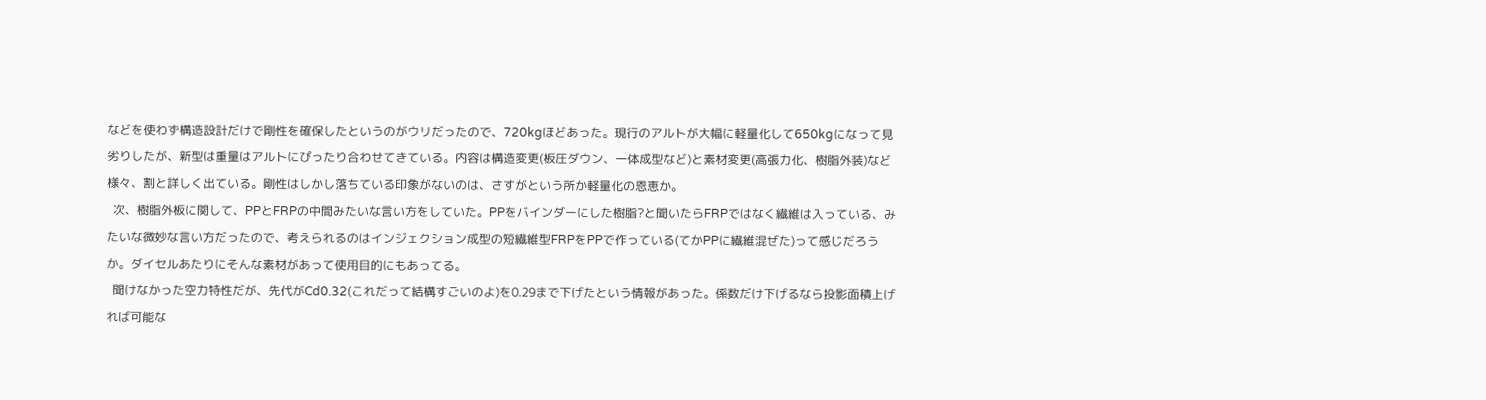などを使わず構造設計だけで剛性を確保したというのがウリだったので、720kgほどあった。現行のアルトが大幅に軽量化して650kgになって見劣りしたが、新型は重量はアルトにぴったり合わせてきている。内容は構造変更(板圧ダウン、一体成型など)と素材変更(高張力化、樹脂外装)など様々、割と詳しく出ている。剛性はしかし落ちている印象がないのは、さすがという所か軽量化の恩恵か。
  次、樹脂外板に関して、PPとFRPの中間みたいな言い方をしていた。PPをバインダーにした樹脂?と聞いたらFRPではなく繊維は入っている、みたいな微妙な言い方だったので、考えられるのはインジェクション成型の短繊維型FRPをPPで作っている(てかPPに繊維混ぜた)って感じだろうか。ダイセルあたりにそんな素材があって使用目的にもあってる。
  聞けなかった空力特性だが、先代がCd0.32(これだって結構すごいのよ)を0.29まで下げたという情報があった。係数だけ下げるなら投影面積上げれば可能な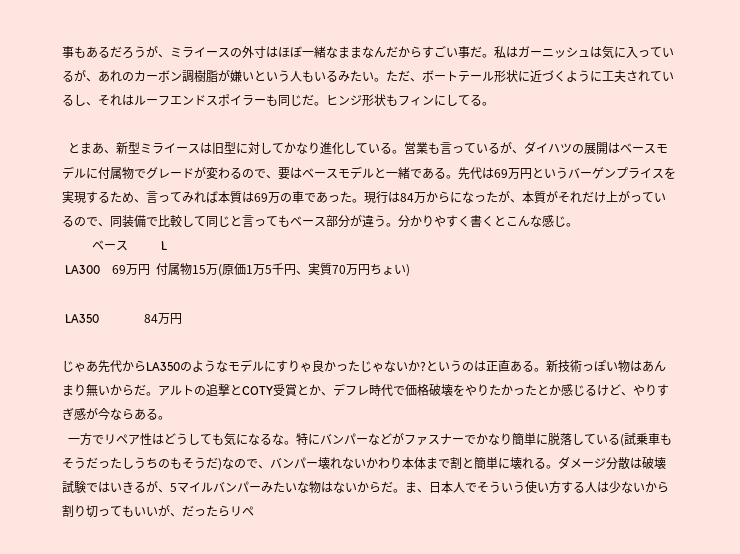事もあるだろうが、ミライースの外寸はほぼ一緒なままなんだからすごい事だ。私はガーニッシュは気に入っているが、あれのカーボン調樹脂が嫌いという人もいるみたい。ただ、ボートテール形状に近づくように工夫されているし、それはルーフエンドスポイラーも同じだ。ヒンジ形状もフィンにしてる。

  とまあ、新型ミライースは旧型に対してかなり進化している。営業も言っているが、ダイハツの展開はベースモデルに付属物でグレードが変わるので、要はベースモデルと一緒である。先代は69万円というバーゲンプライスを実現するため、言ってみれば本質は69万の車であった。現行は84万からになったが、本質がそれだけ上がっているので、同装備で比較して同じと言ってもベース部分が違う。分かりやすく書くとこんな感じ。
          ベース           L
 LA300    69万円  付属物15万(原価1万5千円、実質70万円ちょい)

 LA350               84万円

じゃあ先代からLA350のようなモデルにすりゃ良かったじゃないか?というのは正直ある。新技術っぽい物はあんまり無いからだ。アルトの追撃とCOTY受賞とか、デフレ時代で価格破壊をやりたかったとか感じるけど、やりすぎ感が今ならある。
  一方でリペア性はどうしても気になるな。特にバンパーなどがファスナーでかなり簡単に脱落している(試乗車もそうだったしうちのもそうだ)なので、バンパー壊れないかわり本体まで割と簡単に壊れる。ダメージ分散は破壊試験ではいきるが、5マイルバンパーみたいな物はないからだ。ま、日本人でそういう使い方する人は少ないから割り切ってもいいが、だったらリペ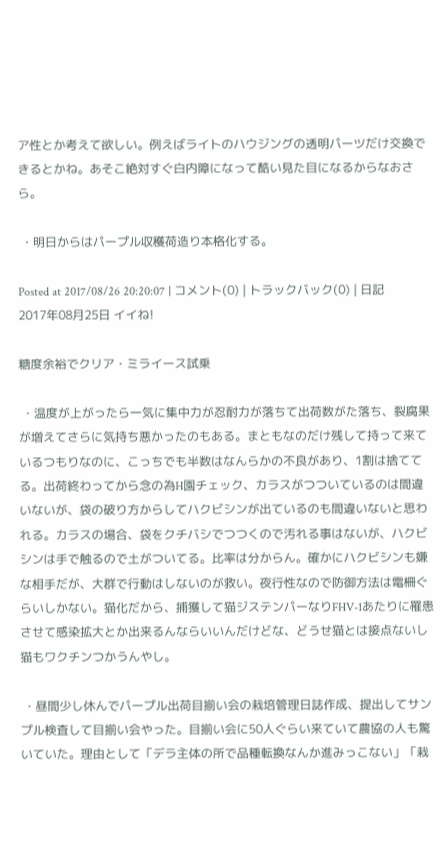ア性とか考えて欲しい。例えばライトのハウジングの透明パーツだけ交換できるとかね。あそこ絶対すぐ白内障になって酷い見た目になるからなおさら。

 ・明日からはパープル収穫荷造り本格化する。

Posted at 2017/08/26 20:20:07 | コメント(0) | トラックバック(0) | 日記
2017年08月25日 イイね!

糖度余裕でクリア・ミライース試乗

 ・温度が上がったら一気に集中力が忍耐力が落ちて出荷数がた落ち、裂腐果が増えてさらに気持ち悪かったのもある。まともなのだけ残して持って来ているつもりなのに、こっちでも半数はなんらかの不良があり、1割は捨ててる。出荷終わってから念の為H園チェック、カラスがつついているのは間違いないが、袋の破り方からしてハクビシンが出ているのも間違いないと思われる。カラスの場合、袋をクチバシでつつくので汚れる事はないが、ハクビシンは手で触るので土がついてる。比率は分からん。確かにハクビシンも嫌な相手だが、大群で行動はしないのが救い。夜行性なので防御方法は電柵ぐらいしかない。猫化だから、捕獲して猫ジステンパーなりFHV-1あたりに罹患させて感染拡大とか出来るんならいいんだけどな、どうせ猫とは接点ないし猫もワクチンつかうんやし。

 ・昼間少し休んでパープル出荷目揃い会の栽培管理日誌作成、提出してサンプル検査して目揃い会やった。目揃い会に50人ぐらい来ていて農協の人も驚いていた。理由として「デラ主体の所で品種転換なんか進みっこない」「栽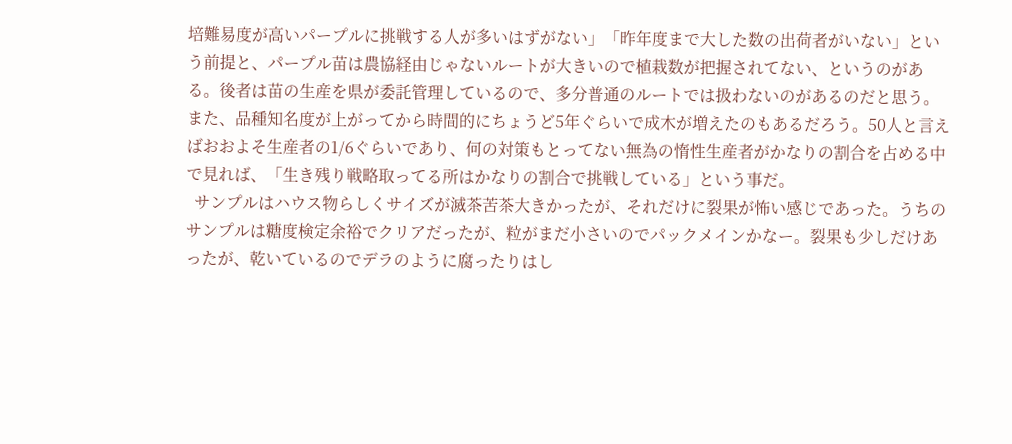培難易度が高いパープルに挑戦する人が多いはずがない」「昨年度まで大した数の出荷者がいない」という前提と、パープル苗は農協経由じゃないルートが大きいので植栽数が把握されてない、というのがある。後者は苗の生産を県が委託管理しているので、多分普通のルートでは扱わないのがあるのだと思う。また、品種知名度が上がってから時間的にちょうど5年ぐらいで成木が増えたのもあるだろう。50人と言えばおおよそ生産者の1/6ぐらいであり、何の対策もとってない無為の惰性生産者がかなりの割合を占める中で見れば、「生き残り戦略取ってる所はかなりの割合で挑戦している」という事だ。
  サンプルはハウス物らしくサイズが滅茶苦茶大きかったが、それだけに裂果が怖い感じであった。うちのサンプルは糖度検定余裕でクリアだったが、粒がまだ小さいのでパックメインかなー。裂果も少しだけあったが、乾いているのでデラのように腐ったりはし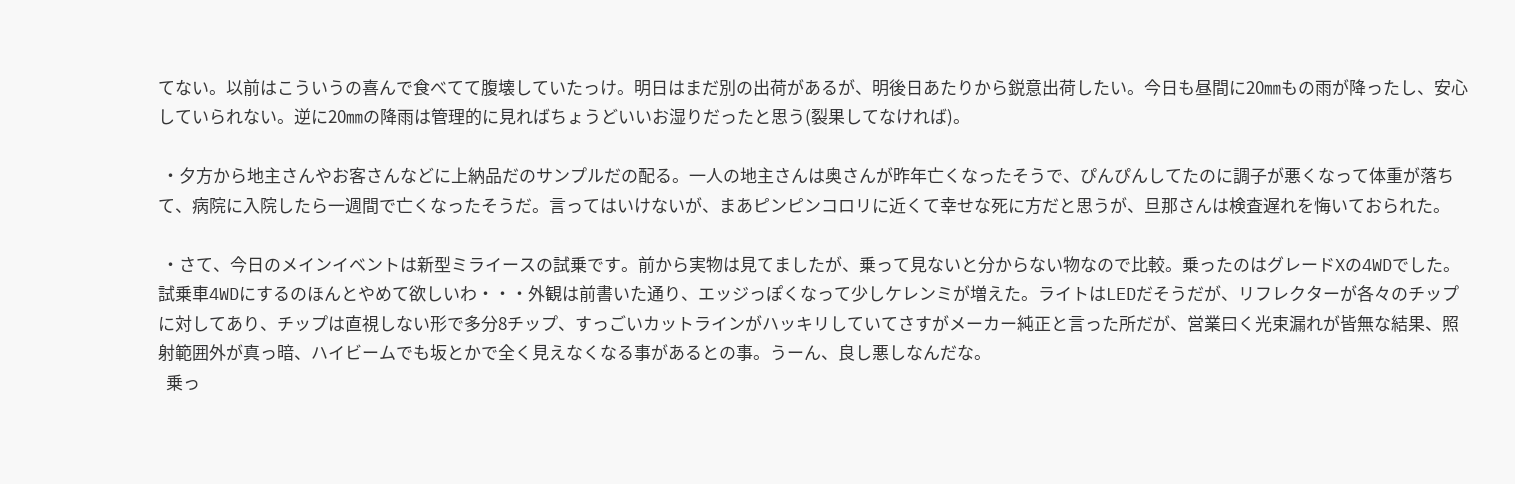てない。以前はこういうの喜んで食べてて腹壊していたっけ。明日はまだ別の出荷があるが、明後日あたりから鋭意出荷したい。今日も昼間に20㎜もの雨が降ったし、安心していられない。逆に20㎜の降雨は管理的に見ればちょうどいいお湿りだったと思う(裂果してなければ)。

 ・夕方から地主さんやお客さんなどに上納品だのサンプルだの配る。一人の地主さんは奥さんが昨年亡くなったそうで、ぴんぴんしてたのに調子が悪くなって体重が落ちて、病院に入院したら一週間で亡くなったそうだ。言ってはいけないが、まあピンピンコロリに近くて幸せな死に方だと思うが、旦那さんは検査遅れを悔いておられた。

 ・さて、今日のメインイベントは新型ミライースの試乗です。前から実物は見てましたが、乗って見ないと分からない物なので比較。乗ったのはグレードXの4WDでした。試乗車4WDにするのほんとやめて欲しいわ・・・外観は前書いた通り、エッジっぽくなって少しケレンミが増えた。ライトはLEDだそうだが、リフレクターが各々のチップに対してあり、チップは直視しない形で多分8チップ、すっごいカットラインがハッキリしていてさすがメーカー純正と言った所だが、営業曰く光束漏れが皆無な結果、照射範囲外が真っ暗、ハイビームでも坂とかで全く見えなくなる事があるとの事。うーん、良し悪しなんだな。
  乗っ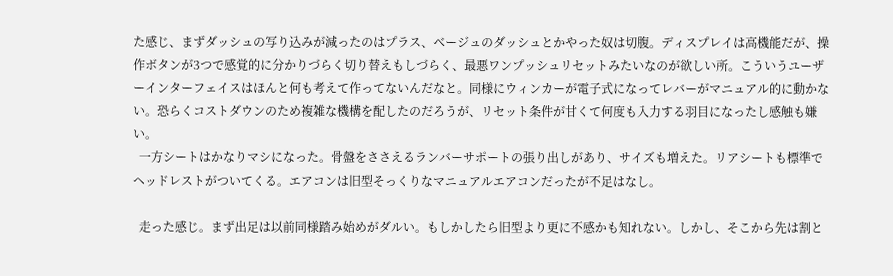た感じ、まずダッシュの写り込みが減ったのはプラス、ベージュのダッシュとかやった奴は切腹。ディスプレイは高機能だが、操作ボタンが3つで感覚的に分かりづらく切り替えもしづらく、最悪ワンプッシュリセットみたいなのが欲しい所。こういうユーザーインターフェイスはほんと何も考えて作ってないんだなと。同様にウィンカーが電子式になってレバーがマニュアル的に動かない。恐らくコストダウンのため複雑な機構を配したのだろうが、リセット条件が甘くて何度も入力する羽目になったし感触も嫌い。
  一方シートはかなりマシになった。骨盤をささえるランバーサポートの張り出しがあり、サイズも増えた。リアシートも標準でヘッドレストがついてくる。エアコンは旧型そっくりなマニュアルエアコンだったが不足はなし。

  走った感じ。まず出足は以前同様踏み始めがダルい。もしかしたら旧型より更に不感かも知れない。しかし、そこから先は割と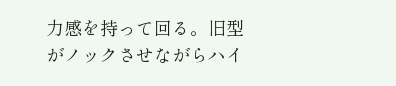力感を持って回る。旧型がノックさせながらハイ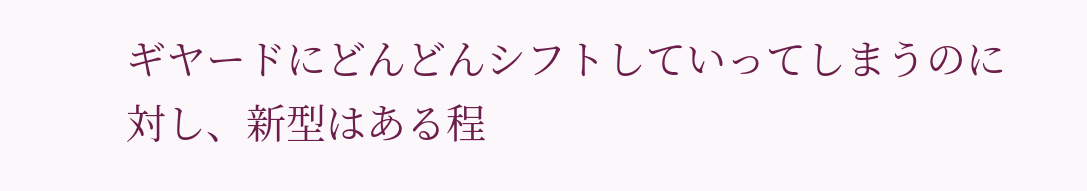ギヤードにどんどんシフトしていってしまうのに対し、新型はある程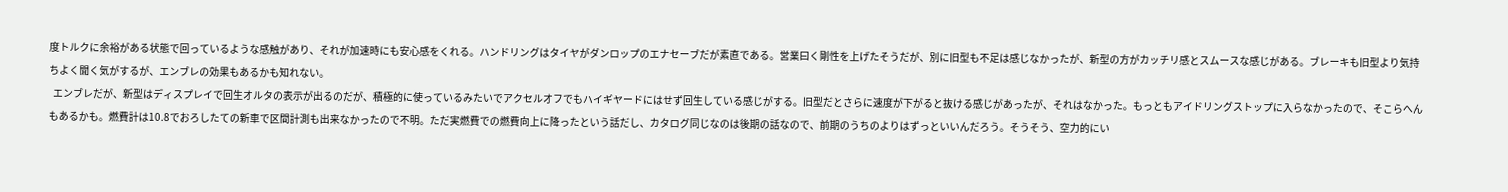度トルクに余裕がある状態で回っているような感触があり、それが加速時にも安心感をくれる。ハンドリングはタイヤがダンロップのエナセーブだが素直である。営業曰く剛性を上げたそうだが、別に旧型も不足は感じなかったが、新型の方がカッチリ感とスムースな感じがある。ブレーキも旧型より気持ちよく聞く気がするが、エンブレの効果もあるかも知れない。
  エンブレだが、新型はディスプレイで回生オルタの表示が出るのだが、積極的に使っているみたいでアクセルオフでもハイギヤードにはせず回生している感じがする。旧型だとさらに速度が下がると抜ける感じがあったが、それはなかった。もっともアイドリングストップに入らなかったので、そこらへんもあるかも。燃費計は10.8でおろしたての新車で区間計測も出来なかったので不明。ただ実燃費での燃費向上に降ったという話だし、カタログ同じなのは後期の話なので、前期のうちのよりはずっといいんだろう。そうそう、空力的にい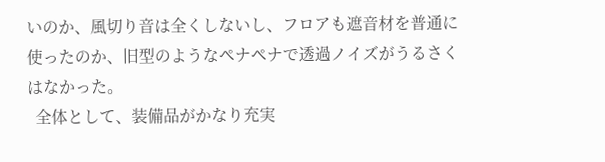いのか、風切り音は全くしないし、フロアも遮音材を普通に使ったのか、旧型のようなペナペナで透過ノイズがうるさくはなかった。
  全体として、装備品がかなり充実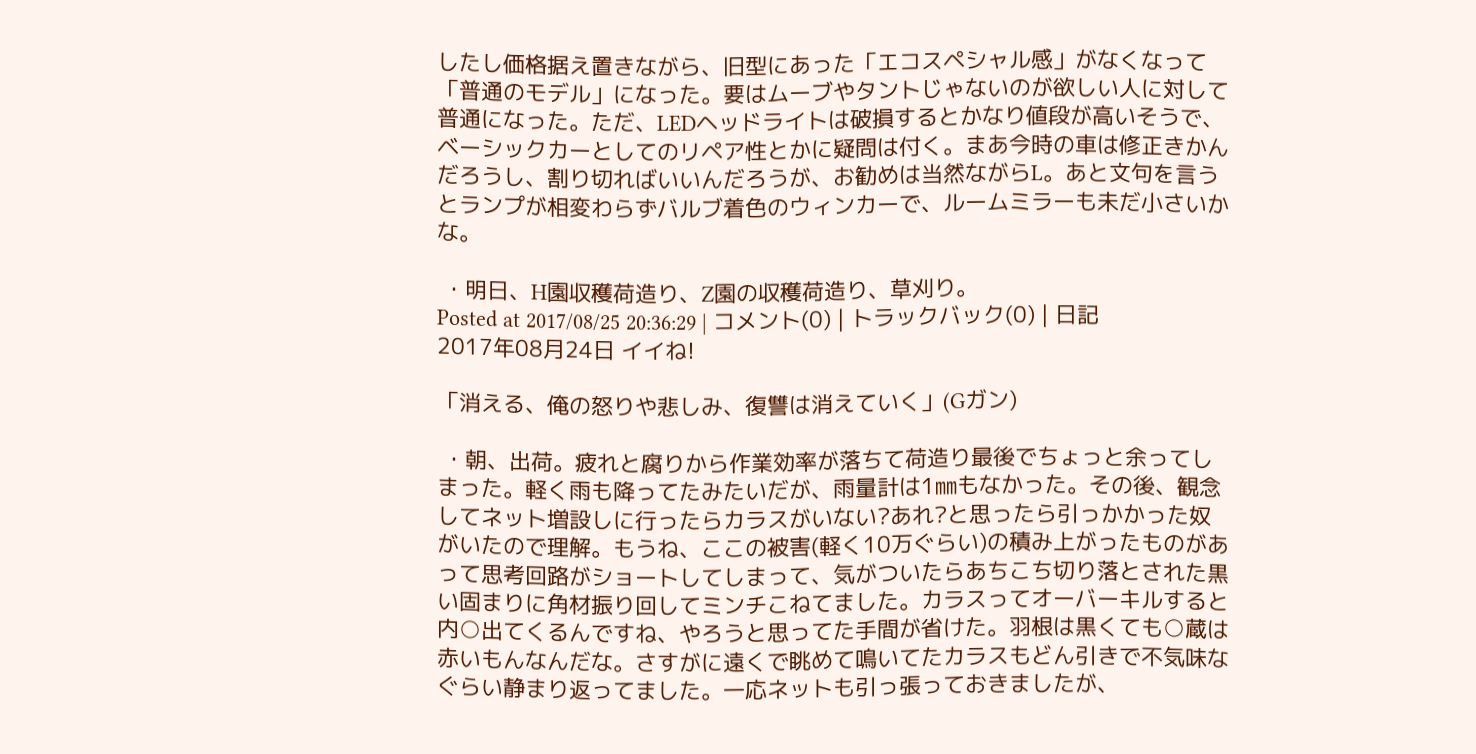したし価格据え置きながら、旧型にあった「エコスペシャル感」がなくなって「普通のモデル」になった。要はムーブやタントじゃないのが欲しい人に対して普通になった。ただ、LEDヘッドライトは破損するとかなり値段が高いそうで、ベーシックカーとしてのリペア性とかに疑問は付く。まあ今時の車は修正きかんだろうし、割り切ればいいんだろうが、お勧めは当然ながらL。あと文句を言うとランプが相変わらずバルブ着色のウィンカーで、ルームミラーも未だ小さいかな。

 ・明日、H園収穫荷造り、Z園の収穫荷造り、草刈り。
Posted at 2017/08/25 20:36:29 | コメント(0) | トラックバック(0) | 日記
2017年08月24日 イイね!

「消える、俺の怒りや悲しみ、復讐は消えていく」(Gガン)

 ・朝、出荷。疲れと腐りから作業効率が落ちて荷造り最後でちょっと余ってしまった。軽く雨も降ってたみたいだが、雨量計は1㎜もなかった。その後、観念してネット増設しに行ったらカラスがいない?あれ?と思ったら引っかかった奴がいたので理解。もうね、ここの被害(軽く10万ぐらい)の積み上がったものがあって思考回路がショートしてしまって、気がついたらあちこち切り落とされた黒い固まりに角材振り回してミンチこねてました。カラスってオーバーキルすると内○出てくるんですね、やろうと思ってた手間が省けた。羽根は黒くても○蔵は赤いもんなんだな。さすがに遠くで眺めて鳴いてたカラスもどん引きで不気味なぐらい静まり返ってました。一応ネットも引っ張っておきましたが、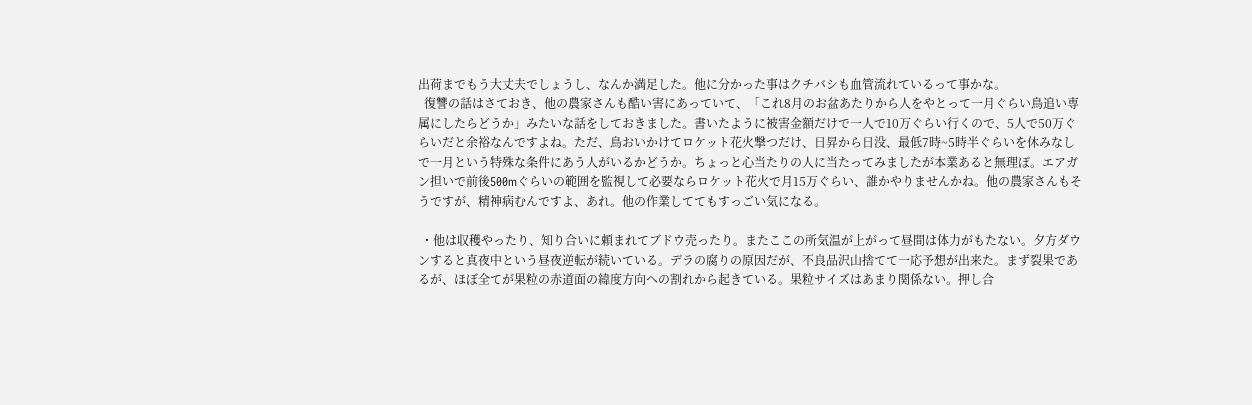出荷までもう大丈夫でしょうし、なんか満足した。他に分かった事はクチバシも血管流れているって事かな。
  復讐の話はさておき、他の農家さんも酷い害にあっていて、「これ8月のお盆あたりから人をやとって一月ぐらい鳥追い専属にしたらどうか」みたいな話をしておきました。書いたように被害金額だけで一人で10万ぐらい行くので、5人で50万ぐらいだと余裕なんですよね。ただ、鳥おいかけてロケット花火撃つだけ、日昇から日没、最低7時~5時半ぐらいを休みなしで一月という特殊な条件にあう人がいるかどうか。ちょっと心当たりの人に当たってみましたが本業あると無理ぽ。エアガン担いで前後500mぐらいの範囲を監視して必要ならロケット花火で月15万ぐらい、誰かやりませんかね。他の農家さんもそうですが、精神病むんですよ、あれ。他の作業しててもすっごい気になる。

 ・他は収穫やったり、知り合いに頼まれてブドウ売ったり。またここの所気温が上がって昼間は体力がもたない。夕方ダウンすると真夜中という昼夜逆転が続いている。デラの腐りの原因だが、不良品沢山捨てて一応予想が出来た。まず裂果であるが、ほぼ全てが果粒の赤道面の緯度方向への割れから起きている。果粒サイズはあまり関係ない。押し合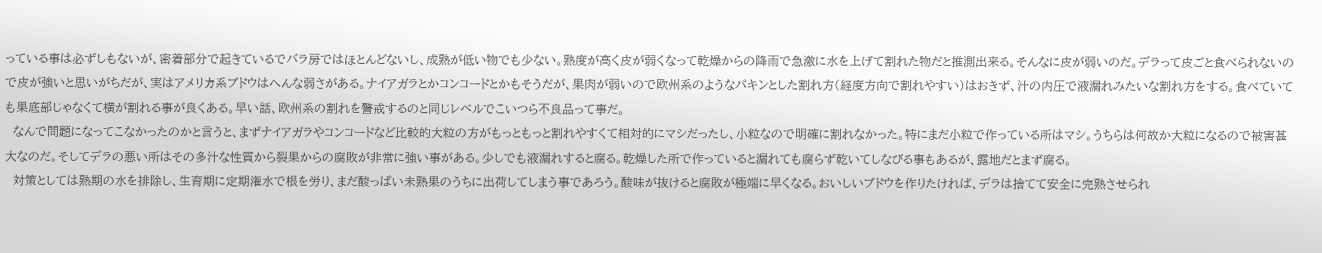っている事は必ずしもないが、密着部分で起きているでバラ房ではほとんどないし、成熟が低い物でも少ない。熟度が高く皮が弱くなって乾燥からの降雨で急激に水を上げて割れた物だと推測出来る。そんなに皮が弱いのだ。デラって皮ごと食べられないので皮が強いと思いがちだが、実はアメリカ系ブドウはへんな弱さがある。ナイアガラとかコンコードとかもそうだが、果肉が弱いので欧州系のようなパキンとした割れ方(経度方向で割れやすい)はおきず、汁の内圧で液漏れみたいな割れ方をする。食べていても果底部じゃなくて横が割れる事が良くある。早い話、欧州系の割れを警戒するのと同じレベルでこいつら不良品って事だ。
  なんで問題になってこなかったのかと言うと、まずナイアガラやコンコードなど比較的大粒の方がもっともっと割れやすくて相対的にマシだったし、小粒なので明確に割れなかった。特にまだ小粒で作っている所はマシ。うちらは何故か大粒になるので被害甚大なのだ。そしてデラの悪い所はその多汁な性質から裂果からの腐敗が非常に強い事がある。少しでも液漏れすると腐る。乾燥した所で作っていると漏れても腐らず乾いてしなびる事もあるが、露地だとまず腐る。
  対策としては熟期の水を排除し、生育期に定期潅水で根を労り、まだ酸っぱい未熟果のうちに出荷してしまう事であろう。酸味が抜けると腐敗が極端に早くなる。おいしいブドウを作りたければ、デラは捨てて安全に完熟させられ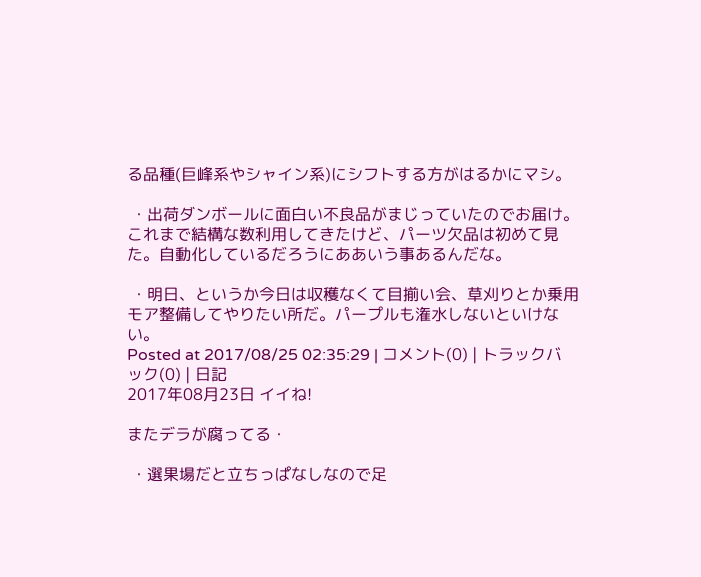る品種(巨峰系やシャイン系)にシフトする方がはるかにマシ。

 ・出荷ダンボールに面白い不良品がまじっていたのでお届け。これまで結構な数利用してきたけど、パーツ欠品は初めて見た。自動化しているだろうにああいう事あるんだな。

 ・明日、というか今日は収穫なくて目揃い会、草刈りとか乗用モア整備してやりたい所だ。パープルも潅水しないといけない。
Posted at 2017/08/25 02:35:29 | コメント(0) | トラックバック(0) | 日記
2017年08月23日 イイね!

またデラが腐ってる・

 ・選果場だと立ちっぱなしなので足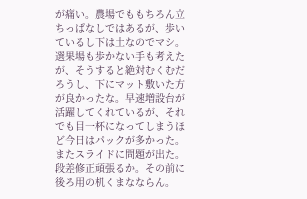が痛い。農場でももちろん立ちっぱなしではあるが、歩いているし下は土なのでマシ。選果場も歩かない手も考えたが、そうすると絶対むくむだろうし、下にマット敷いた方が良かったな。早速増設台が活躍してくれているが、それでも目一杯になってしまうほど今日はパックが多かった。またスライドに問題が出た。段差修正頑張るか。その前に後ろ用の机くまなならん。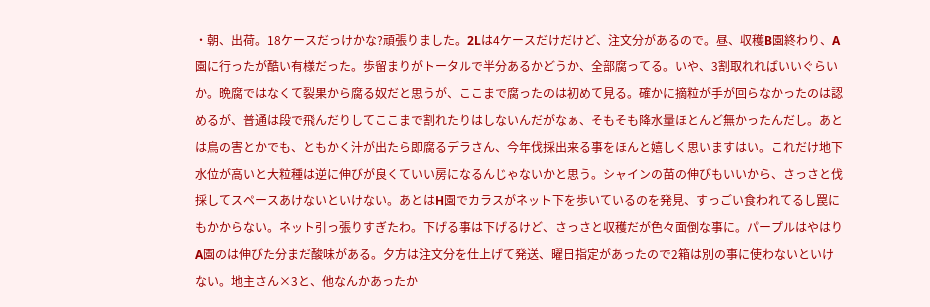・朝、出荷。18ケースだっけかな?頑張りました。2Lは4ケースだけだけど、注文分があるので。昼、収穫B園終わり、A園に行ったが酷い有様だった。歩留まりがトータルで半分あるかどうか、全部腐ってる。いや、3割取れればいいぐらいか。晩腐ではなくて裂果から腐る奴だと思うが、ここまで腐ったのは初めて見る。確かに摘粒が手が回らなかったのは認めるが、普通は段で飛んだりしてここまで割れたりはしないんだがなぁ、そもそも降水量ほとんど無かったんだし。あとは鳥の害とかでも、ともかく汁が出たら即腐るデラさん、今年伐採出来る事をほんと嬉しく思いますはい。これだけ地下水位が高いと大粒種は逆に伸びが良くていい房になるんじゃないかと思う。シャインの苗の伸びもいいから、さっさと伐採してスペースあけないといけない。あとはH園でカラスがネット下を歩いているのを発見、すっごい食われてるし罠にもかからない。ネット引っ張りすぎたわ。下げる事は下げるけど、さっさと収穫だが色々面倒な事に。パープルはやはりA園のは伸びた分まだ酸味がある。夕方は注文分を仕上げて発送、曜日指定があったので2箱は別の事に使わないといけない。地主さん×3と、他なんかあったか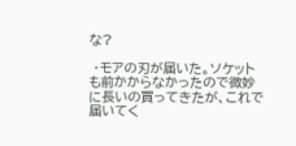な?

 ・モアの刃が届いた。ソケットも前かからなかったので微妙に長いの買ってきたが、これで届いてく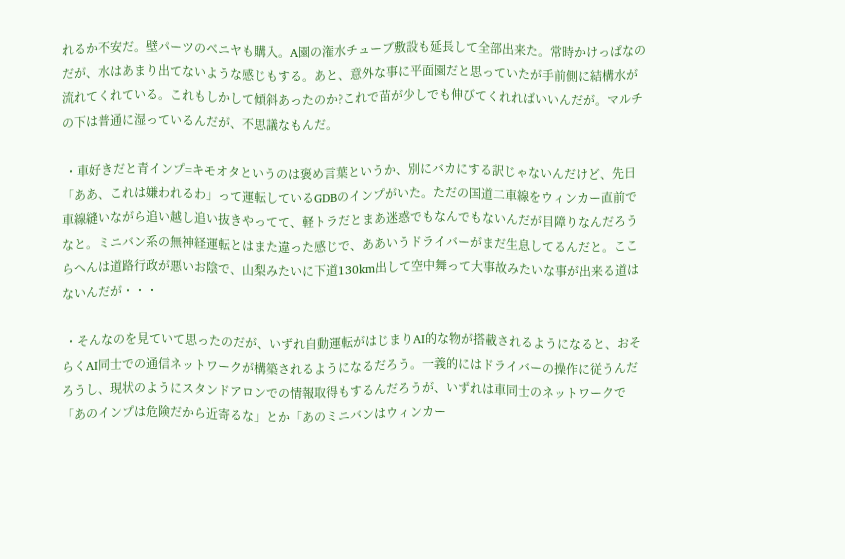れるか不安だ。壁パーツのベニヤも購入。A園の潅水チューブ敷設も延長して全部出来た。常時かけっぱなのだが、水はあまり出てないような感じもする。あと、意外な事に平面園だと思っていたが手前側に結構水が流れてくれている。これもしかして傾斜あったのか?これで苗が少しでも伸びてくれればいいんだが。マルチの下は普通に湿っているんだが、不思議なもんだ。

 ・車好きだと青インプ=キモオタというのは褒め言葉というか、別にバカにする訳じゃないんだけど、先日「ああ、これは嫌われるわ」って運転しているGDBのインプがいた。ただの国道二車線をウィンカー直前で車線縫いながら追い越し追い抜きやってて、軽トラだとまあ迷惑でもなんでもないんだが目障りなんだろうなと。ミニバン系の無神経運転とはまた違った感じで、ああいうドライバーがまだ生息してるんだと。ここらへんは道路行政が悪いお陰で、山梨みたいに下道130km出して空中舞って大事故みたいな事が出来る道はないんだが・・・

 ・そんなのを見ていて思ったのだが、いずれ自動運転がはじまりAI的な物が搭載されるようになると、おそらくAI同士での通信ネットワークが構築されるようになるだろう。一義的にはドライバーの操作に従うんだろうし、現状のようにスタンドアロンでの情報取得もするんだろうが、いずれは車同士のネットワークで「あのインプは危険だから近寄るな」とか「あのミニバンはウィンカー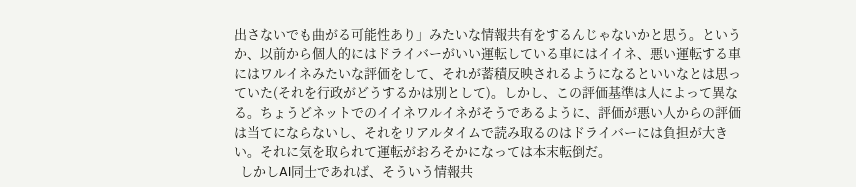出さないでも曲がる可能性あり」みたいな情報共有をするんじゃないかと思う。というか、以前から個人的にはドライバーがいい運転している車にはイイネ、悪い運転する車にはワルイネみたいな評価をして、それが蓄積反映されるようになるといいなとは思っていた(それを行政がどうするかは別として)。しかし、この評価基準は人によって異なる。ちょうどネットでのイイネワルイネがそうであるように、評価が悪い人からの評価は当てにならないし、それをリアルタイムで読み取るのはドライバーには負担が大きい。それに気を取られて運転がおろそかになっては本末転倒だ。
  しかしAI同士であれば、そういう情報共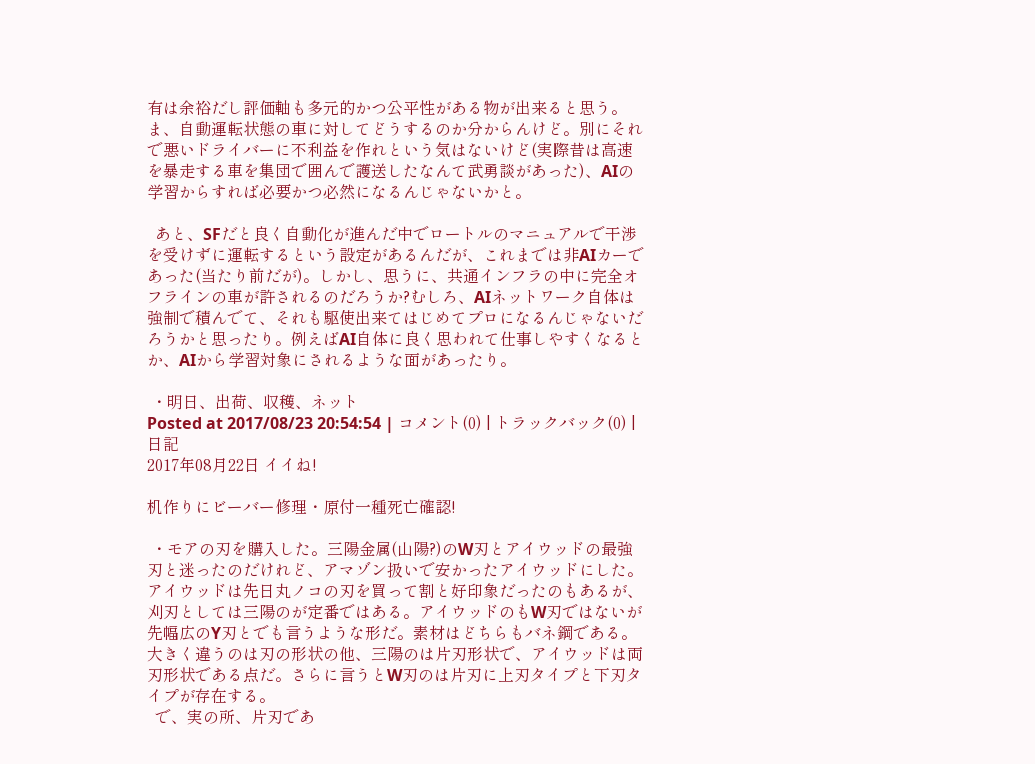有は余裕だし評価軸も多元的かつ公平性がある物が出来ると思う。ま、自動運転状態の車に対してどうするのか分からんけど。別にそれで悪いドライバーに不利益を作れという気はないけど(実際昔は高速を暴走する車を集団で囲んで護送したなんて武勇談があった)、AIの学習からすれば必要かつ必然になるんじゃないかと。

  あと、SFだと良く自動化が進んだ中でロートルのマニュアルで干渉を受けずに運転するという設定があるんだが、これまでは非AIカーであった(当たり前だが)。しかし、思うに、共通インフラの中に完全オフラインの車が許されるのだろうか?むしろ、AIネットワーク自体は強制で積んでて、それも駆使出来てはじめてプロになるんじゃないだろうかと思ったり。例えばAI自体に良く思われて仕事しやすくなるとか、AIから学習対象にされるような面があったり。

 ・明日、出荷、収穫、ネット
Posted at 2017/08/23 20:54:54 | コメント(0) | トラックバック(0) | 日記
2017年08月22日 イイね!

机作りにビーバー修理・原付一種死亡確認!

 ・モアの刃を購入した。三陽金属(山陽?)のW刃とアイウッドの最強刃と迷ったのだけれど、アマゾン扱いで安かったアイウッドにした。アイウッドは先日丸ノコの刃を買って割と好印象だったのもあるが、刈刃としては三陽のが定番ではある。アイウッドのもW刃ではないが先幅広のY刃とでも言うような形だ。素材はどちらもバネ鋼である。大きく違うのは刃の形状の他、三陽のは片刃形状で、アイウッドは両刃形状である点だ。さらに言うとW刃のは片刃に上刃タイプと下刃タイプが存在する。
  で、実の所、片刃であ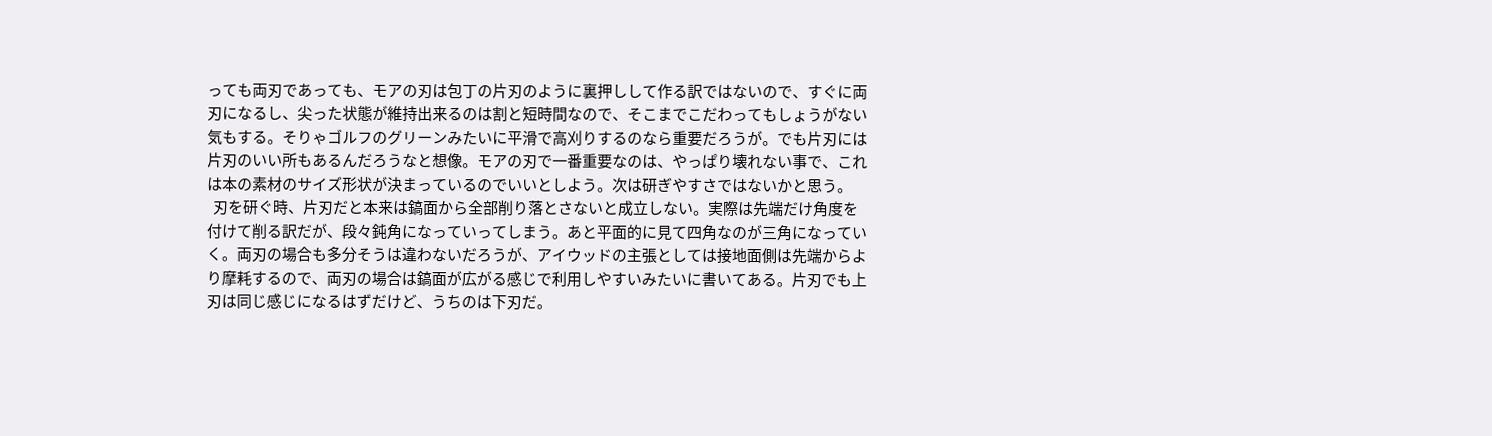っても両刃であっても、モアの刃は包丁の片刃のように裏押しして作る訳ではないので、すぐに両刃になるし、尖った状態が維持出来るのは割と短時間なので、そこまでこだわってもしょうがない気もする。そりゃゴルフのグリーンみたいに平滑で高刈りするのなら重要だろうが。でも片刃には片刃のいい所もあるんだろうなと想像。モアの刃で一番重要なのは、やっぱり壊れない事で、これは本の素材のサイズ形状が決まっているのでいいとしよう。次は研ぎやすさではないかと思う。
  刃を研ぐ時、片刃だと本来は鎬面から全部削り落とさないと成立しない。実際は先端だけ角度を付けて削る訳だが、段々鈍角になっていってしまう。あと平面的に見て四角なのが三角になっていく。両刃の場合も多分そうは違わないだろうが、アイウッドの主張としては接地面側は先端からより摩耗するので、両刃の場合は鎬面が広がる感じで利用しやすいみたいに書いてある。片刃でも上刃は同じ感じになるはずだけど、うちのは下刃だ。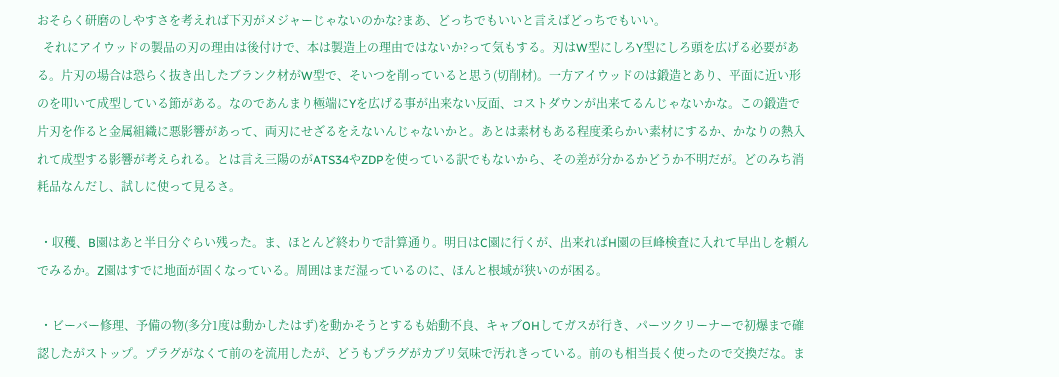おそらく研磨のしやすさを考えれば下刃がメジャーじゃないのかな?まあ、どっちでもいいと言えばどっちでもいい。
  それにアイウッドの製品の刃の理由は後付けで、本は製造上の理由ではないか?って気もする。刃はW型にしろY型にしろ頭を広げる必要がある。片刃の場合は恐らく抜き出したブランク材がW型で、そいつを削っていると思う(切削材)。一方アイウッドのは鍛造とあり、平面に近い形のを叩いて成型している節がある。なのであんまり極端にYを広げる事が出来ない反面、コストダウンが出来てるんじゃないかな。この鍛造で片刃を作ると金属組織に悪影響があって、両刃にせざるをえないんじゃないかと。あとは素材もある程度柔らかい素材にするか、かなりの熱入れて成型する影響が考えられる。とは言え三陽のがATS34やZDPを使っている訳でもないから、その差が分かるかどうか不明だが。どのみち消耗品なんだし、試しに使って見るさ。

 ・収穫、B園はあと半日分ぐらい残った。ま、ほとんど終わりで計算通り。明日はC園に行くが、出来ればH園の巨峰検査に入れて早出しを頼んでみるか。Z園はすでに地面が固くなっている。周囲はまだ湿っているのに、ほんと根域が狭いのが困る。

 ・ビーバー修理、予備の物(多分1度は動かしたはず)を動かそうとするも始動不良、キャブOHしてガスが行き、パーツクリーナーで初爆まで確認したがストップ。プラグがなくて前のを流用したが、どうもプラグがカブリ気味で汚れきっている。前のも相当長く使ったので交換だな。ま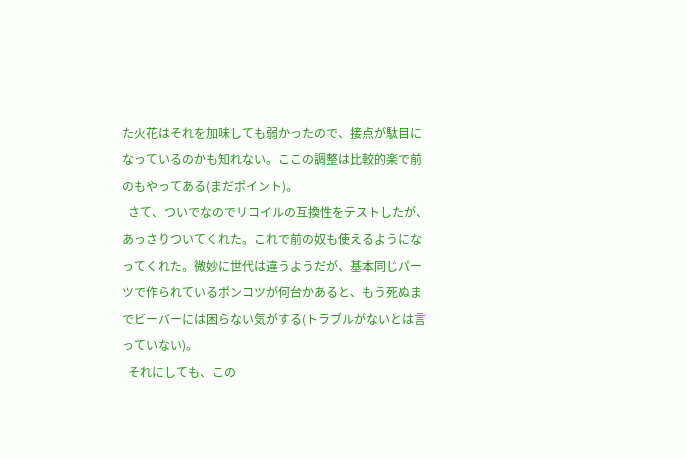た火花はそれを加味しても弱かったので、接点が駄目になっているのかも知れない。ここの調整は比較的楽で前のもやってある(まだポイント)。
  さて、ついでなのでリコイルの互換性をテストしたが、あっさりついてくれた。これで前の奴も使えるようになってくれた。微妙に世代は違うようだが、基本同じパーツで作られているポンコツが何台かあると、もう死ぬまでビーバーには困らない気がする(トラブルがないとは言っていない)。
  それにしても、この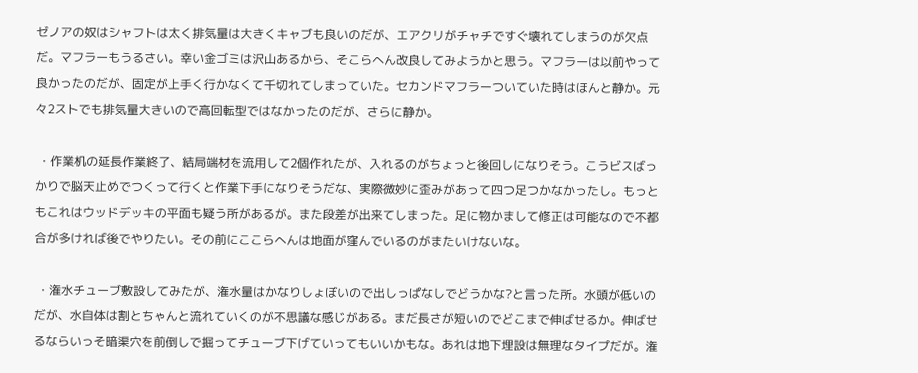ゼノアの奴はシャフトは太く排気量は大きくキャブも良いのだが、エアクリがチャチですぐ壊れてしまうのが欠点だ。マフラーもうるさい。幸い金ゴミは沢山あるから、そこらへん改良してみようかと思う。マフラーは以前やって良かったのだが、固定が上手く行かなくて千切れてしまっていた。セカンドマフラーついていた時はほんと静か。元々2ストでも排気量大きいので高回転型ではなかったのだが、さらに静か。

 ・作業机の延長作業終了、結局端材を流用して2個作れたが、入れるのがちょっと後回しになりそう。こうビスばっかりで脳天止めでつくって行くと作業下手になりそうだな、実際微妙に歪みがあって四つ足つかなかったし。もっともこれはウッドデッキの平面も疑う所があるが。また段差が出来てしまった。足に物かまして修正は可能なので不都合が多ければ後でやりたい。その前にここらへんは地面が窪んでいるのがまたいけないな。

 ・潅水チューブ敷設してみたが、潅水量はかなりしょぼいので出しっぱなしでどうかな?と言った所。水頭が低いのだが、水自体は割とちゃんと流れていくのが不思議な感じがある。まだ長さが短いのでどこまで伸ばせるか。伸ばせるならいっそ暗渠穴を前倒しで掘ってチューブ下げていってもいいかもな。あれは地下埋設は無理なタイプだが。潅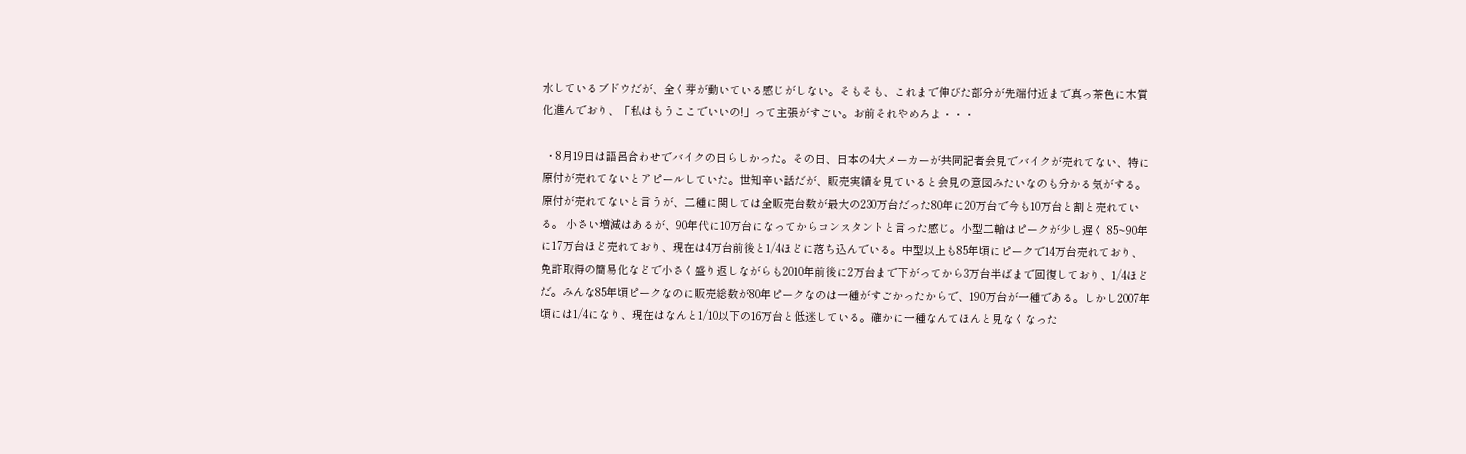水しているブドウだが、全く芽が動いている感じがしない。そもそも、これまで伸びた部分が先端付近まで真っ茶色に木質化進んでおり、「私はもうここでいいの!」って主張がすごい。お前それやめろよ・・・

 ・8月19日は語呂合わせでバイクの日らしかった。その日、日本の4大メーカーが共同記者会見でバイクが売れてない、特に原付が売れてないとアピールしていた。世知辛い話だが、販売実績を見ていると会見の意図みたいなのも分かる気がする。原付が売れてないと言うが、二種に関しては全販売台数が最大の230万台だった80年に20万台で今も10万台と割と売れている。 小さい増減はあるが、90年代に10万台になってからコンスタントと言った感じ。小型二輪はピークが少し遅く 85~90年に17万台ほど売れており、現在は4万台前後と1/4ほどに落ち込んでいる。中型以上も85年頃にピークで14万台売れており、免許取得の簡易化などで小さく盛り返しながらも2010年前後に2万台まで下がってから3万台半ばまで回復しており、1/4ほどだ。みんな85年頃ピークなのに販売総数が80年ピークなのは一種がすごかったからで、190万台が一種である。しかし2007年頃には1/4になり、現在はなんと1/10以下の16万台と低迷している。確かに一種なんてほんと見なくなった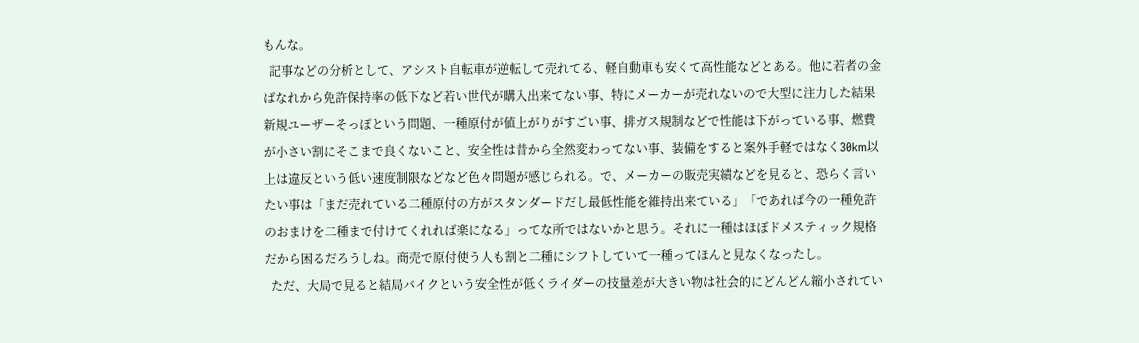もんな。
  記事などの分析として、アシスト自転車が逆転して売れてる、軽自動車も安くて高性能などとある。他に若者の金ばなれから免許保持率の低下など若い世代が購入出来てない事、特にメーカーが売れないので大型に注力した結果新規ユーザーそっぽという問題、一種原付が値上がりがすごい事、排ガス規制などで性能は下がっている事、燃費が小さい割にそこまで良くないこと、安全性は昔から全然変わってない事、装備をすると案外手軽ではなく30km以上は違反という低い速度制限などなど色々問題が感じられる。で、メーカーの販売実績などを見ると、恐らく言いたい事は「まだ売れている二種原付の方がスタンダードだし最低性能を維持出来ている」「であれば今の一種免許のおまけを二種まで付けてくれれば楽になる」ってな所ではないかと思う。それに一種はほぼドメスティック規格だから困るだろうしね。商売で原付使う人も割と二種にシフトしていて一種ってほんと見なくなったし。
  ただ、大局で見ると結局バイクという安全性が低くライダーの技量差が大きい物は社会的にどんどん縮小されてい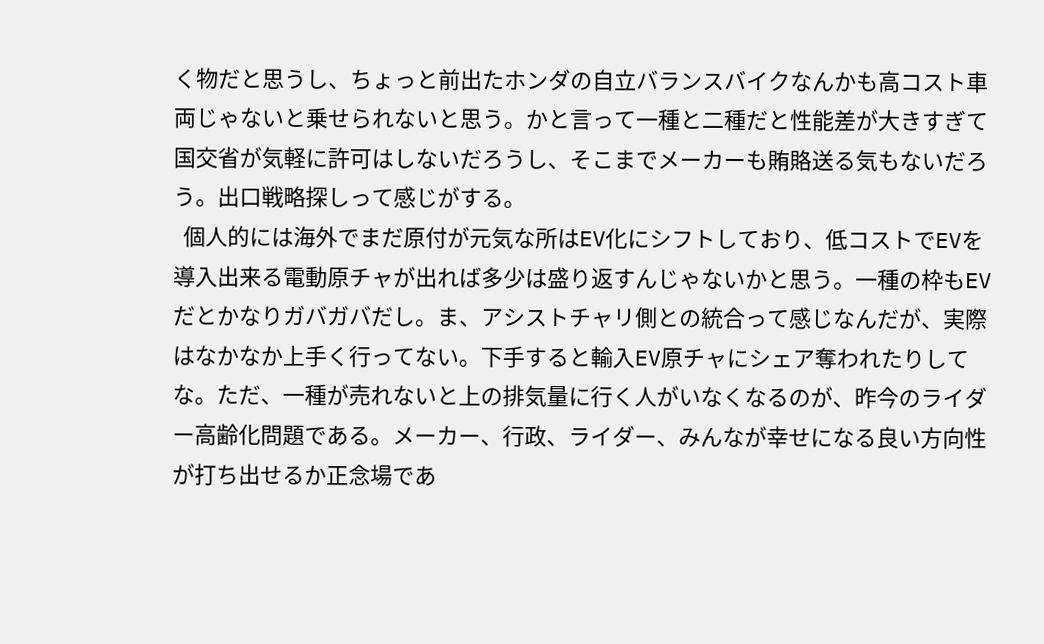く物だと思うし、ちょっと前出たホンダの自立バランスバイクなんかも高コスト車両じゃないと乗せられないと思う。かと言って一種と二種だと性能差が大きすぎて国交省が気軽に許可はしないだろうし、そこまでメーカーも賄賂送る気もないだろう。出口戦略探しって感じがする。
  個人的には海外でまだ原付が元気な所はEV化にシフトしており、低コストでEVを導入出来る電動原チャが出れば多少は盛り返すんじゃないかと思う。一種の枠もEVだとかなりガバガバだし。ま、アシストチャリ側との統合って感じなんだが、実際はなかなか上手く行ってない。下手すると輸入EV原チャにシェア奪われたりしてな。ただ、一種が売れないと上の排気量に行く人がいなくなるのが、昨今のライダー高齢化問題である。メーカー、行政、ライダー、みんなが幸せになる良い方向性が打ち出せるか正念場であ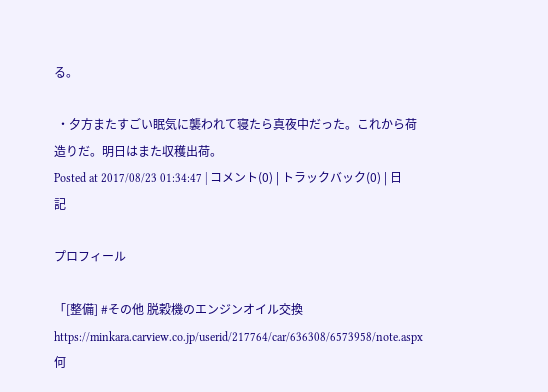る。

 ・夕方またすごい眠気に襲われて寝たら真夜中だった。これから荷造りだ。明日はまた収穫出荷。
Posted at 2017/08/23 01:34:47 | コメント(0) | トラックバック(0) | 日記

プロフィール

「[整備] #その他 脱穀機のエンジンオイル交換 https://minkara.carview.co.jp/userid/217764/car/636308/6573958/note.aspx
何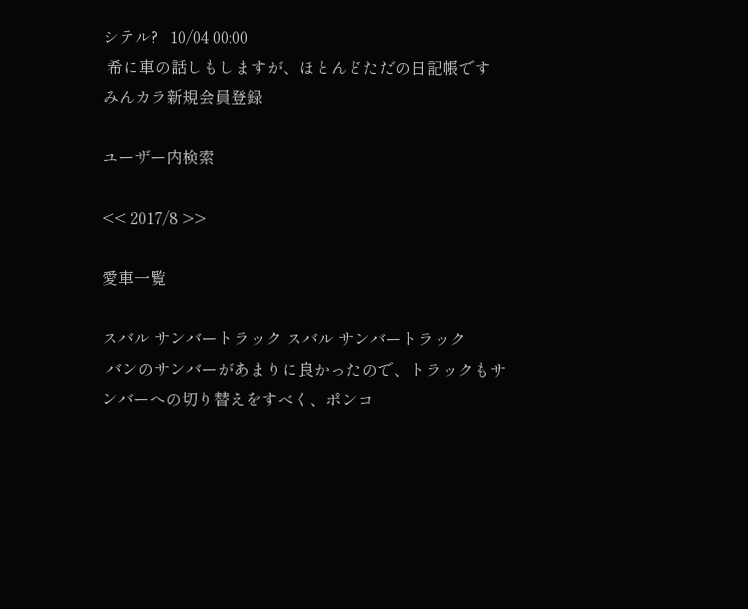シテル?   10/04 00:00
 希に車の話しもしますが、ほとんどただの日記帳です
みんカラ新規会員登録

ユーザー内検索

<< 2017/8 >>

愛車一覧

スバル サンバートラック スバル サンバートラック
 バンのサンバーがあまりに良かったので、トラックもサンバーへの切り替えをすべく、ポンコ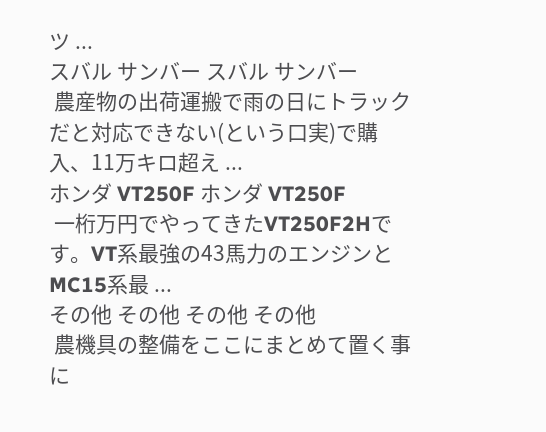ツ ...
スバル サンバー スバル サンバー
 農産物の出荷運搬で雨の日にトラックだと対応できない(という口実)で購入、11万キロ超え ...
ホンダ VT250F ホンダ VT250F
 一桁万円でやってきたVT250F2Hです。VT系最強の43馬力のエンジンとMC15系最 ...
その他 その他 その他 その他
 農機具の整備をここにまとめて置く事に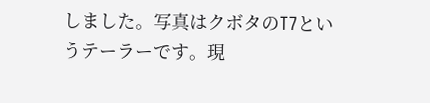しました。写真はクボタのT7というテーラーです。現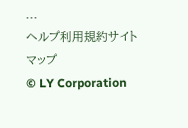...
ヘルプ利用規約サイトマップ
© LY Corporation